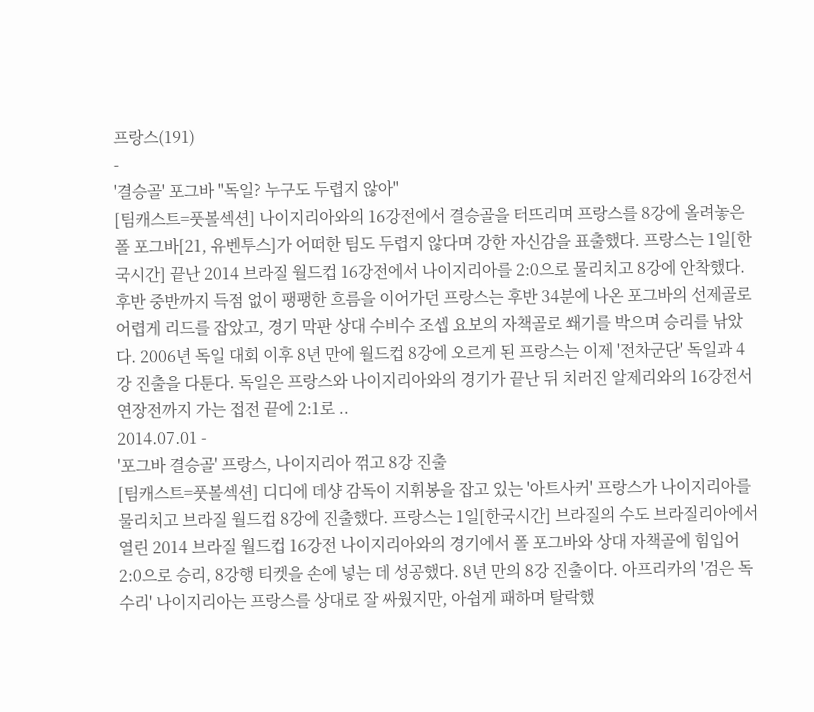프랑스(191)
-
'결승골' 포그바 "독일? 누구도 두렵지 않아"
[팀캐스트=풋볼섹션] 나이지리아와의 16강전에서 결승골을 터뜨리며 프랑스를 8강에 올려놓은 폴 포그바[21, 유벤투스]가 어떠한 팀도 두렵지 않다며 강한 자신감을 표출했다. 프랑스는 1일[한국시간] 끝난 2014 브라질 월드컵 16강전에서 나이지리아를 2:0으로 물리치고 8강에 안착했다. 후반 중반까지 득점 없이 팽팽한 흐름을 이어가던 프랑스는 후반 34분에 나온 포그바의 선제골로 어렵게 리드를 잡았고, 경기 막판 상대 수비수 조셉 요보의 자책골로 쐐기를 박으며 승리를 낚았다. 2006년 독일 대회 이후 8년 만에 월드컵 8강에 오르게 된 프랑스는 이제 '전차군단' 독일과 4강 진출을 다툰다. 독일은 프랑스와 나이지리아와의 경기가 끝난 뒤 치러진 알제리와의 16강전서 연장전까지 가는 접전 끝에 2:1로 ..
2014.07.01 -
'포그바 결승골' 프랑스, 나이지리아 꺾고 8강 진출
[팀캐스트=풋볼섹션] 디디에 데샹 감독이 지휘봉을 잡고 있는 '아트사커' 프랑스가 나이지리아를 물리치고 브라질 월드컵 8강에 진출했다. 프랑스는 1일[한국시간] 브라질의 수도 브라질리아에서 열린 2014 브라질 월드컵 16강전 나이지리아와의 경기에서 폴 포그바와 상대 자책골에 힘입어 2:0으로 승리, 8강행 티켓을 손에 넣는 데 성공했다. 8년 만의 8강 진출이다. 아프리카의 '검은 독수리' 나이지리아는 프랑스를 상대로 잘 싸웠지만, 아쉽게 패하며 탈락했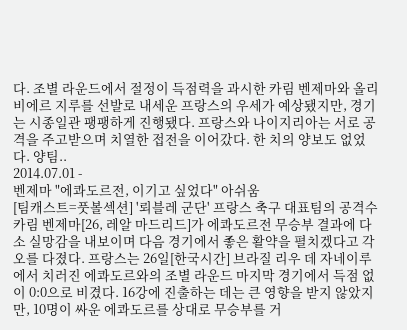다. 조별 라운드에서 절정이 득점력을 과시한 카림 벤제마와 올리비에르 지루를 선발로 내세운 프랑스의 우세가 예상됐지만, 경기는 시종일관 팽팽하게 진행됐다. 프랑스와 나이지리아는 서로 공격을 주고받으며 치열한 접전을 이어갔다. 한 치의 양보도 없었다. 양팀..
2014.07.01 -
벤제마 "에콰도르전, 이기고 싶었다" 아쉬움
[팀캐스트=풋볼섹션] '뢰블레 군단' 프랑스 축구 대표팀의 공격수 카림 벤제마[26, 레알 마드리드]가 에콰도르전 무승부 결과에 다소 실망감을 내보이며 다음 경기에서 좋은 활약을 펼치겠다고 각오를 다졌다. 프랑스는 26일[한국시간] 브라질 리우 데 자네이루에서 치러진 에콰도르와의 조별 라운드 마지막 경기에서 득점 없이 0:0으로 비겼다. 16강에 진출하는 데는 큰 영향을 받지 않았지만, 10명이 싸운 에콰도르를 상대로 무승부를 거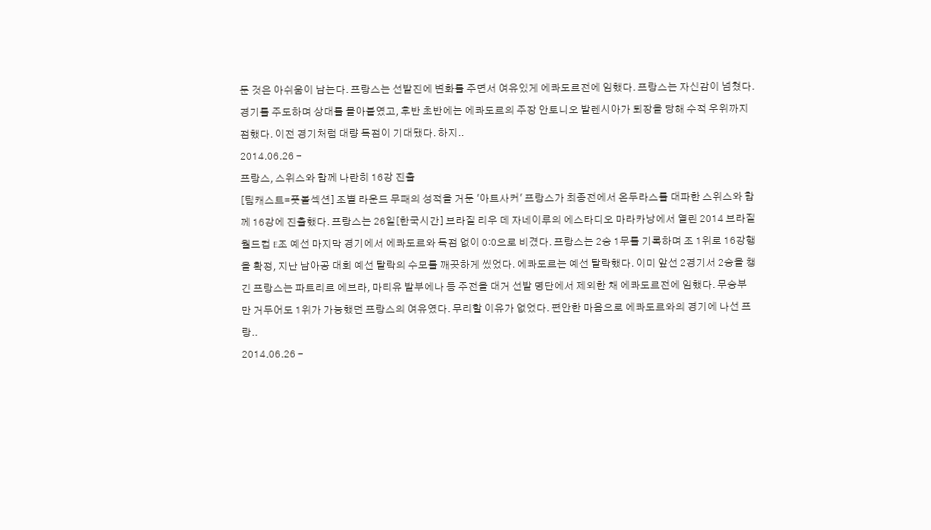둔 것은 아쉬움이 남는다. 프랑스는 선발진에 변화를 주면서 여유있게 에콰도르전에 임했다. 프랑스는 자신감이 넘쳤다. 경기를 주도하며 상대를 몰아붙였고, 후반 초반에는 에콰도르의 주장 안토니오 발렌시아가 퇴장을 당해 수적 우위까지 점했다. 이전 경기처럼 대량 득점이 기대됐다. 하지..
2014.06.26 -
프랑스, 스위스와 함께 나란히 16강 진출
[팀캐스트=풋볼섹션] 조별 라운드 무패의 성적을 거둔 '아트사커' 프랑스가 최종전에서 온두라스를 대파한 스위스와 함께 16강에 진출했다. 프랑스는 26일[한국시간] 브라질 리우 데 자네이루의 에스타디오 마라카낭에서 열린 2014 브라질 월드컵 E조 예선 마지막 경기에서 에콰도르와 득점 없이 0:0으로 비겼다. 프랑스는 2승 1무를 기록하며 조 1위로 16강행을 확정, 지난 남아공 대회 예선 탈락의 수모를 깨끗하게 씼었다. 에콰도르는 예선 탈락했다. 이미 앞선 2경기서 2승을 챙긴 프랑스는 파트리르 에브라, 마티유 발부에나 등 주전을 대거 선발 명단에서 제외한 채 에콰도르전에 임했다. 무승부만 거두어도 1위가 가능했던 프랑스의 여유였다. 무리할 이유가 없었다. 편안한 마음으로 에콰도르와의 경기에 나선 프랑..
2014.06.26 -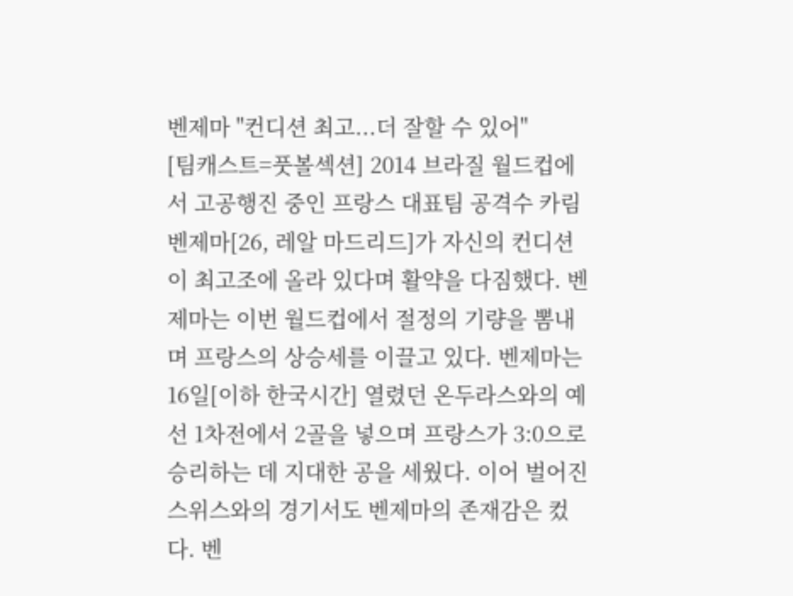벤제마 "컨디션 최고...더 잘할 수 있어"
[팀캐스트=풋볼섹션] 2014 브라질 월드컵에서 고공행진 중인 프랑스 대표팀 공격수 카림 벤제마[26, 레알 마드리드]가 자신의 컨디션이 최고조에 올라 있다며 활약을 다짐했다. 벤제마는 이번 월드컵에서 절정의 기량을 뽐내며 프랑스의 상승세를 이끌고 있다. 벤제마는 16일[이하 한국시간] 열렸던 온두라스와의 예선 1차전에서 2골을 넣으며 프랑스가 3:0으로 승리하는 데 지대한 공을 세웠다. 이어 벌어진 스위스와의 경기서도 벤제마의 존재감은 컸다. 벤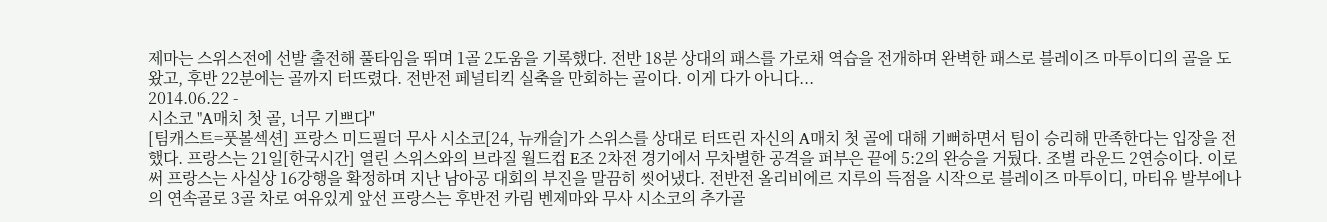제마는 스위스전에 선발 출전해 풀타임을 뛰며 1골 2도움을 기록했다. 전반 18분 상대의 패스를 가로채 역습을 전개하며 완벽한 패스로 블레이즈 마투이디의 골을 도왔고, 후반 22분에는 골까지 터뜨렸다. 전반전 페널티킥 실축을 만회하는 골이다. 이게 다가 아니다...
2014.06.22 -
시소코 "A매치 첫 골, 너무 기쁘다"
[팀캐스트=풋볼섹션] 프랑스 미드필더 무사 시소코[24, 뉴캐슬]가 스위스를 상대로 터뜨린 자신의 A매치 첫 골에 대해 기뻐하면서 팀이 승리해 만족한다는 입장을 전했다. 프랑스는 21일[한국시간] 열린 스위스와의 브라질 월드컵 E조 2차전 경기에서 무차별한 공격을 퍼부은 끝에 5:2의 완승을 거뒀다. 조별 라운드 2연승이다. 이로써 프랑스는 사실상 16강행을 확정하며 지난 남아공 대회의 부진을 말끔히 씻어냈다. 전반전 올리비에르 지루의 득점을 시작으로 블레이즈 마투이디, 마티유 발부에나의 연속골로 3골 차로 여유있게 앞선 프랑스는 후반전 카림 벤제마와 무사 시소코의 추가골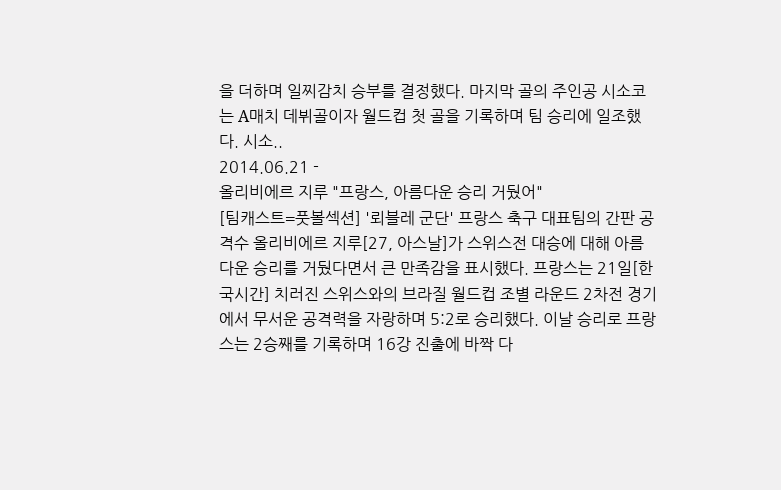을 더하며 일찌감치 승부를 결정했다. 마지막 골의 주인공 시소코는 A매치 데뷔골이자 월드컵 첫 골을 기록하며 팀 승리에 일조했다. 시소..
2014.06.21 -
올리비에르 지루 "프랑스, 아름다운 승리 거뒀어"
[팀캐스트=풋볼섹션] '뢰블레 군단' 프랑스 축구 대표팀의 간판 공격수 올리비에르 지루[27, 아스날]가 스위스전 대승에 대해 아름다운 승리를 거뒀다면서 큰 만족감을 표시했다. 프랑스는 21일[한국시간] 치러진 스위스와의 브라질 월드컵 조별 라운드 2차전 경기에서 무서운 공격력을 자랑하며 5:2로 승리했다. 이날 승리로 프랑스는 2승째를 기록하며 16강 진출에 바짝 다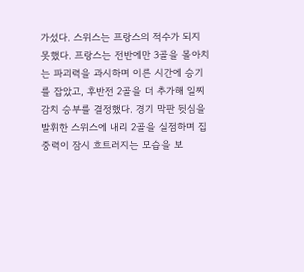가섰다. 스위스는 프랑스의 적수가 되지 못했다. 프랑스는 전반에만 3골을 몰아치는 파괴력을 과시하며 이른 시간에 승기를 잡았고, 후반전 2골을 더 추가해 일찌감치 승부를 결정했다. 경기 막판 뒷심을 발휘한 스위스에 내리 2골을 실점하며 집중력이 잠시 흐트러지는 모습을 보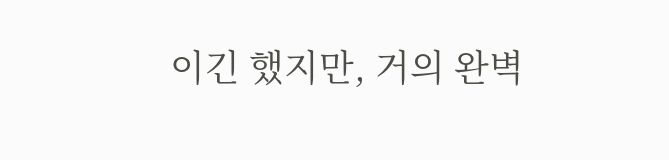이긴 했지만, 거의 완벽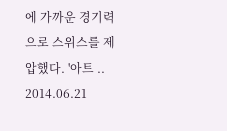에 가까운 경기력으로 스위스를 제압했다. '아트 ..
2014.06.21